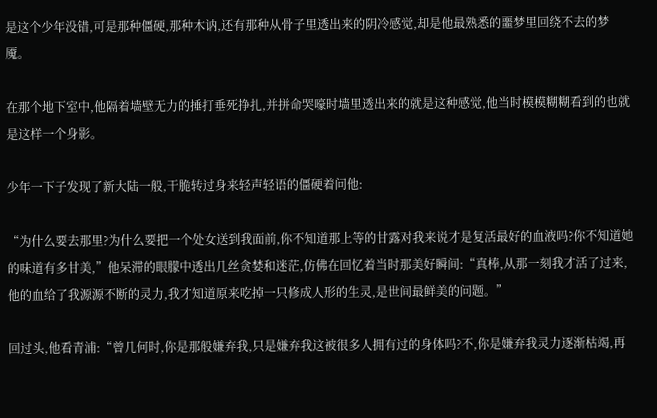是这个少年没错,可是那种僵硬,那种木讷,还有那种从骨子里透出来的阴冷感觉,却是他最熟悉的噩梦里回绕不去的梦魇。

在那个地下室中,他隔着墙壁无力的捶打垂死挣扎,并拼命哭嚎时墙里透出来的就是这种感觉,他当时模模糊糊看到的也就是这样一个身影。

少年一下子发现了新大陆一般,干脆转过身来轻声轻语的僵硬着问他:

“为什么要去那里?为什么要把一个处女送到我面前,你不知道那上等的甘露对我来说才是复活最好的血液吗?你不知道她的味道有多甘美,”他呆滞的眼朦中透出几丝贪婪和迷茫,仿佛在回忆着当时那美好瞬间:“真棒,从那一刻我才活了过来,他的血给了我源源不断的灵力,我才知道原来吃掉一只修成人形的生灵,是世间最鲜美的问题。”

回过头,他看青浦:“曾几何时,你是那般嫌弃我,只是嫌弃我这被很多人拥有过的身体吗?不,你是嫌弃我灵力逐渐枯竭,再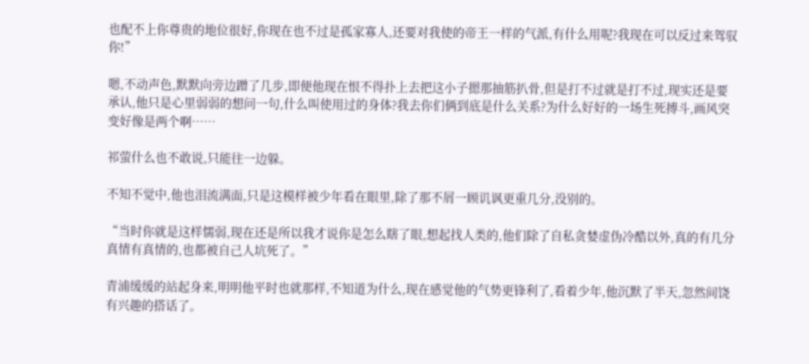也配不上你尊贵的地位很好,你现在也不过是孤家寡人,还要对我使的帝王一样的气派,有什么用呢?我现在可以反过来驾驭你!”

嗯,不动声色,默默向旁边蹭了几步,即便他现在恨不得扑上去把这小子摁那抽筋扒骨,但是打不过就是打不过,现实还是要承认,他只是心里弱弱的想问一句,什么叫使用过的身体?我去你们俩到底是什么关系?为什么好好的一场生死搏斗,画风突变好像是两个啊……

祁萤什么也不敢说,只能往一边躲。

不知不觉中,他也泪流满面,只是这模样被少年看在眼里,除了那不屑一顾讥讽更重几分,没别的。

“当时你就是这样懦弱,现在还是所以我才说你是怎么瞎了眼,想起找人类的,他们除了自私贪婪虚伪冷酷以外,真的有几分真情有真情的,也都被自己人坑死了。”

青浦缓缓的站起身来,明明他平时也就那样,不知道为什么,现在感觉他的气势更锋利了,看着少年,他沉默了半天,忽然间饶有兴趣的搭话了。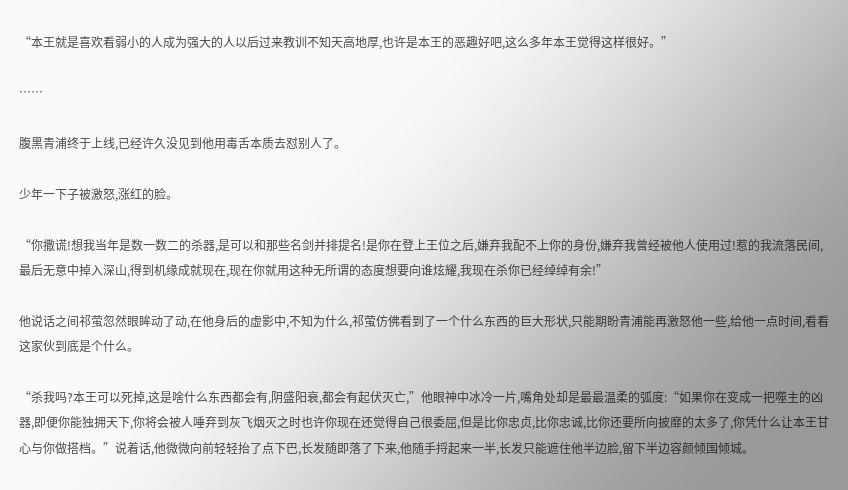“本王就是喜欢看弱小的人成为强大的人以后过来教训不知天高地厚,也许是本王的恶趣好吧,这么多年本王觉得这样很好。”

……

腹黑青浦终于上线,已经许久没见到他用毒舌本质去怼别人了。

少年一下子被激怒,涨红的脸。

“你撒谎!想我当年是数一数二的杀器,是可以和那些名剑并排提名!是你在登上王位之后,嫌弃我配不上你的身份,嫌弃我曾经被他人使用过!惹的我流落民间,最后无意中掉入深山,得到机缘成就现在,现在你就用这种无所谓的态度想要向谁炫耀,我现在杀你已经绰绰有余!”

他说话之间祁萤忽然眼眸动了动,在他身后的虚影中,不知为什么,祁萤仿佛看到了一个什么东西的巨大形状,只能期盼青浦能再激怒他一些,给他一点时间,看看这家伙到底是个什么。

“杀我吗?本王可以死掉,这是啥什么东西都会有,阴盛阳衰,都会有起伏灭亡,”他眼神中冰冷一片,嘴角处却是最最温柔的弧度:“如果你在变成一把噬主的凶器,即便你能独拥天下,你将会被人唾弃到灰飞烟灭之时也许你现在还觉得自己很委屈,但是比你忠贞,比你忠诚,比你还要所向披靡的太多了,你凭什么让本王甘心与你做搭档。”说着话,他微微向前轻轻抬了点下巴,长发随即落了下来,他随手捋起来一半,长发只能遮住他半边脸,留下半边容颜倾国倾城。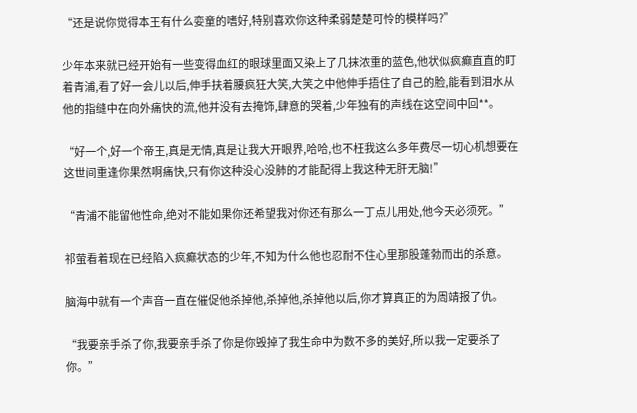“还是说你觉得本王有什么娈童的嗜好,特别喜欢你这种柔弱楚楚可怜的模样吗?”

少年本来就已经开始有一些变得血红的眼球里面又染上了几抹浓重的蓝色,他状似疯癫直直的盯着青浦,看了好一会儿以后,伸手扶着腰疯狂大笑,大笑之中他伸手捂住了自己的脸,能看到泪水从他的指缝中在向外痛快的流,他并没有去掩饰,肆意的哭着,少年独有的声线在这空间中回**。

“好一个,好一个帝王,真是无情,真是让我大开眼界,哈哈,也不枉我这么多年费尽一切心机想要在这世间重逢你果然啊痛快,只有你这种没心没肺的才能配得上我这种无肝无脑!”

“青浦不能留他性命,绝对不能如果你还希望我对你还有那么一丁点儿用处,他今天必须死。”

祁萤看着现在已经陷入疯癫状态的少年,不知为什么他也忍耐不住心里那股蓬勃而出的杀意。

脑海中就有一个声音一直在催促他杀掉他,杀掉他,杀掉他以后,你才算真正的为周靖报了仇。

“我要亲手杀了你,我要亲手杀了你是你毁掉了我生命中为数不多的美好,所以我一定要杀了你。”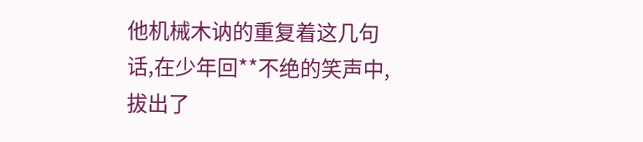他机械木讷的重复着这几句话,在少年回**不绝的笑声中,拔出了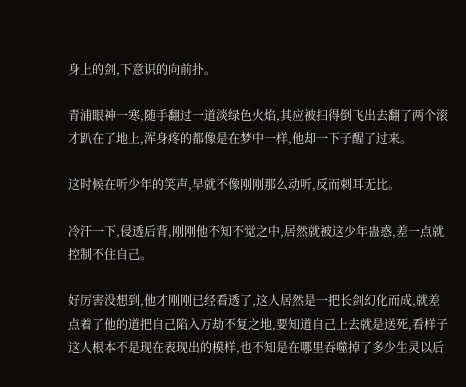身上的剑,下意识的向前扑。

青浦眼神一寒,随手翻过一道淡绿色火焰,其应被扫得倒飞出去翻了两个滚才趴在了地上,浑身疼的都像是在梦中一样,他却一下子醒了过来。

这时候在听少年的笑声,早就不像刚刚那么动听,反而刺耳无比。

冷汗一下,侵透后背,刚刚他不知不觉之中,居然就被这少年蛊惑,差一点就控制不住自己。

好厉害没想到,他才刚刚已经看透了,这人居然是一把长剑幻化而成,就差点着了他的道把自己陷入万劫不复之地,要知道自己上去就是送死,看样子这人根本不是现在表现出的模样,也不知是在哪里吞噬掉了多少生灵以后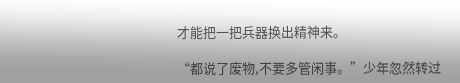才能把一把兵器换出精神来。

“都说了废物,不要多管闲事。”少年忽然转过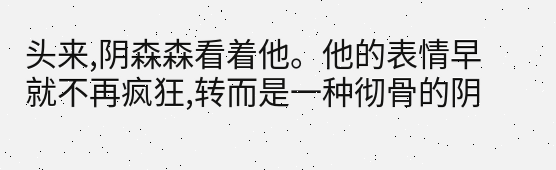头来,阴森森看着他。他的表情早就不再疯狂,转而是一种彻骨的阴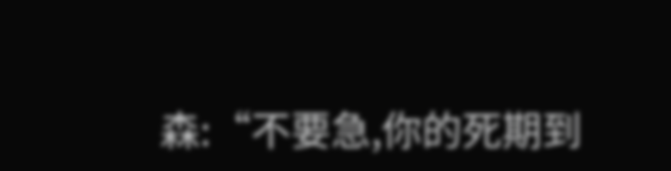森:“不要急,你的死期到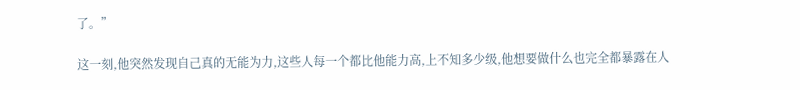了。”

这一刻,他突然发现自己真的无能为力,这些人每一个都比他能力高,上不知多少级,他想要做什么也完全都暴露在人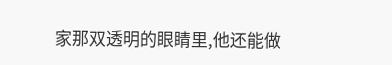家那双透明的眼睛里,他还能做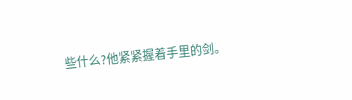些什么?他紧紧握着手里的剑。